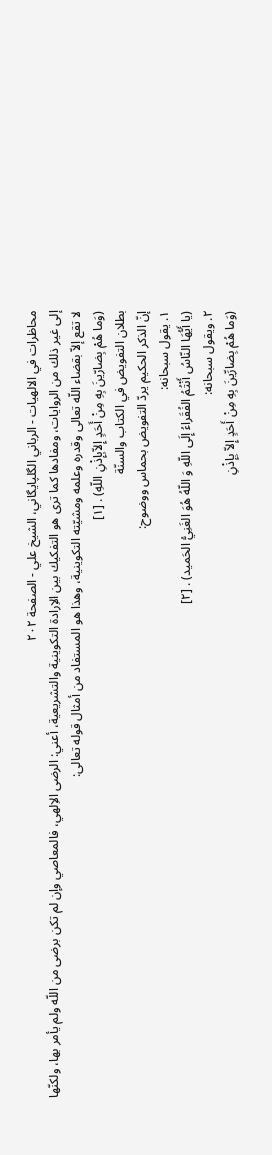محاظرات في الالهيات - الرباني الگلپايگاني، الشيخ علي - الصفحة ٢٠٢
إلى غير ذلك من الروايات، ومفادها كما ترى هو التفكيك بين الاِرادة التكوينية والتشريعية، أعني: الرضى الاِلهي، فالمعاصي وإن لم تكن برضى من اللّه ولم يأمر بها، ولكنّها لا تقع إلاّ بقضاء اللّه تعالى وقدره وعلمه ومشيّته التكوينية، وهذا هو المستفاد من أمثال قوله تعالى:
(وَما هُمْ بِضارّينَ بِهِ مِنْ أَحَدٍ إِلاّبِإِذْنِ اللّهِ) . [١]
بطلان التفويض في الكتاب والسنّة
إنّ الذكر الحكيم يردّ التفويض بحماس ووضوح:
١. يقول سبحانه:
(يا أَيُّهَا النّاسُ أَنْتُمُ الفُقَراءُ إِلَى اللّهِ وَ اللّهُ هُوَ الغَنِيُّ الحَميد) . [٢]
٢. ويقول سبحانه:
(وَما هُمْ بِضارِّينَ بِهِ مِنْ أَحَدٍ إِلاّ بِإِذْنِ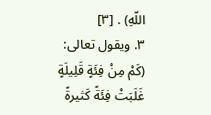اللّهِ) . [٣]
٣. ويقول تعالى:
(كَمْ مِنْ فِئَةٍ قَلِيلَةٍ غَلَبَتْ فِئَةً كَثيرةً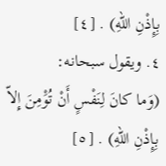بِإِذْنِ اللّهِ) . [٤]
٤. ويقول سبحانه:
(وَما كانَ لِنَفْسٍ أَنْ تُوَْمِنَ إِلاّ بِإِذْنِ اللّهِ) . [٥]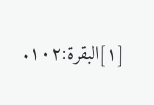[١]البقرة:١٠٢.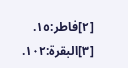[٢]فاطر:١٥.
[٣]البقرة:١٠٢.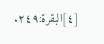[٤]البقرة:٢٤٩.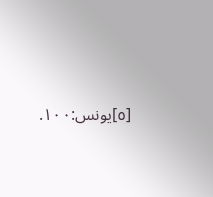[٥]يونس:١٠٠.